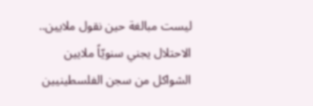ليست مبالغة حين نقول ملايين.. الاحتلال يجني سنويّاً ملايين الشواكل من سجن الفلسطينيين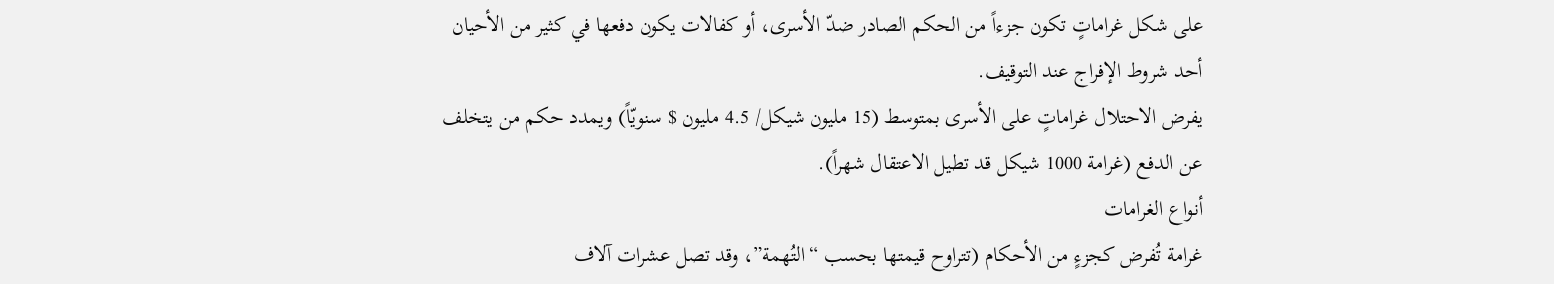على شكل غراماتٍ تكون جزءاً من الحكم الصادر ضدّ الأسرى، أو كفالات يكون دفعها في كثير من الأحيان أحد شروط الإفراج عند التوقيف.
يفرض الاحتلال غراماتٍ على الأسرى بمتوسط (15 مليون شيكل/ 4.5 مليون $ سنويّاً) ويمدد حكم من يتخلف عن الدفع (غرامة 1000 شيكل قد تطيل الاعتقال شهراً).
أنواع الغرامات
غرامة تُفرض كجزءٍ من الأحكام (تتراوح قيمتها بحسب “التُهمة”، وقد تصل عشرات آلاف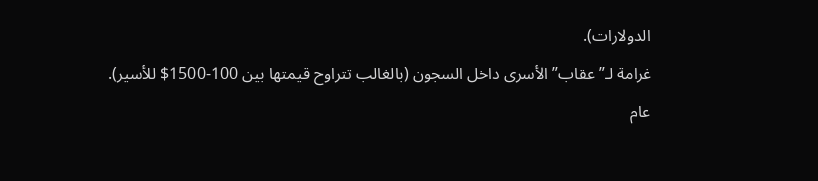الدولارات).
غرامة لـ”عقاب” الأسرى داخل السجون (بالغالب تتراوح قيمتها بين 100-1500$ للأسير).
عام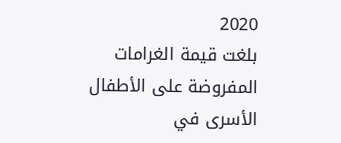2020
بلغت قيمة الغرامات المفروضة على الأطفال الأسرى في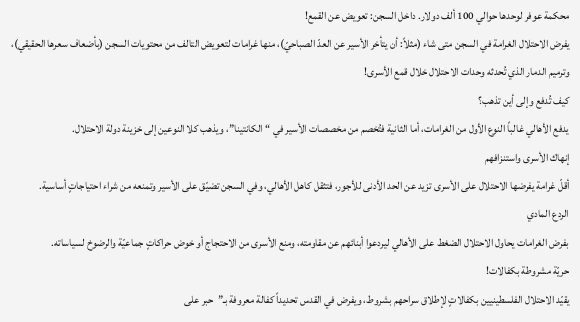محكمة عوفر لوحدها حوالي 100 ألف دولار. داخل السجن: تعويض عن القمع!
يفرض الاحتلال الغرامة في السجن متى شاء (مثلاً: أن يتأخر الأسير عن العدّ الصباحيّ)، منها غرامات لتعويض التالف من محتويات السجن (بأضعاف سعرها الحقيقي)، وترميم الدمار الذي تُحدثه وحدات الاحتلال خلال قمع الأسرى!
كيف تُدفع وإلى أين تذهب؟
يدفع الأهالي غالباً النوع الأول من الغرامات، أما الثانية فتُخصم من مخصصات الأسير في “الكانتينا”، ويذهب كلا النوعين إلى خزينة دولة الاحتلال.
إنهاك الأسرى واستنزافهم
أقلّ غرامة يفرضها الاحتلال على الأسرى تزيد عن الحد الأدنى للأجور، فتثقل كاهل الأهالي، وفي السجن تضيّق على الأسير وتمنعه من شراء احتياجاتٍ أساسية.
الردع المادي
بفرض الغرامات يحاول الاحتلال الضغط على الأهالي ليردعوا أبنائهم عن مقاومته، ومنع الأسرى من الاحتجاج أو خوض حراكاتٍ جماعيّة والرضوخ لسياساته.
حريّة مشروطة بكفالات!
يقيّد الاحتلال الفلسطينيين بكفالاتٍ لإطلاق سراحهم بشروط، ويفرض في القدس تحديداً كفالة معروفة بـ”حبر على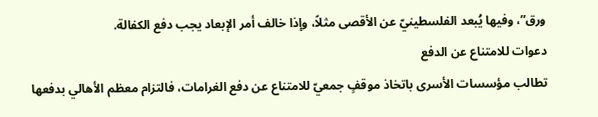ورق”، وفيها يُبعد الفلسطينيّ عن الأقصى مثلاً، وإذا خالف أمر الإبعاد يجب دفع الكفالة.
دعوات للامتناع عن الدفع
تطالب مؤسسات الأسرى باتخاذ موقفٍ جمعيّ للامتناع عن دفع الغرامات، فالتزام معظم الأهالي بدفعها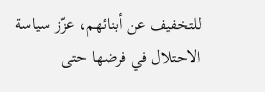للتخفيف عن أبنائهم، عزّز سياسة الاحتلال في فرضها حتى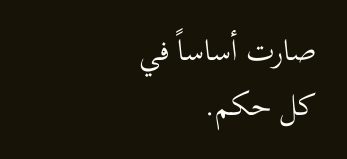صارت أساساً في كل حكم.